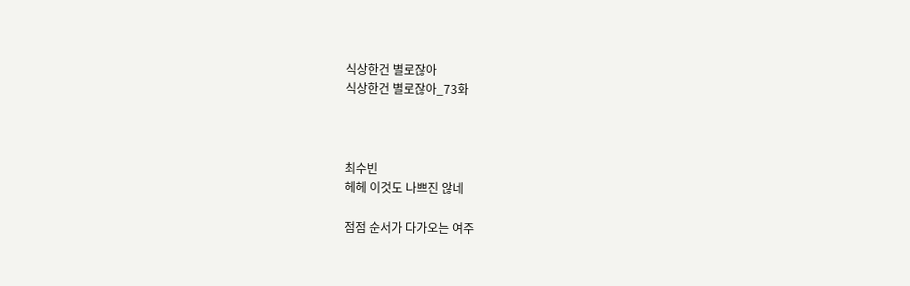식상한건 별로잖아
식상한건 별로잖아_73화



최수빈
헤헤 이것도 나쁘진 않네

점점 순서가 다가오는 여주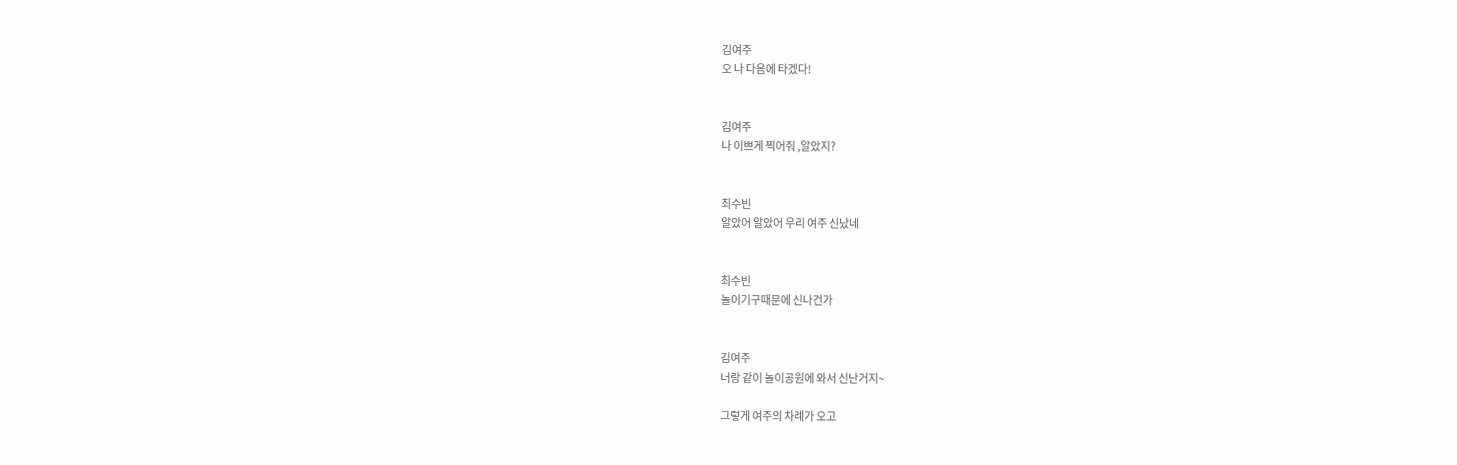김여주
오 나 다음에 타겠다!


김여주
나 이쁘게 찍어줘 ,알았지?


최수빈
알았어 알았어 우리 여주 신났네


최수빈
놀이기구때문에 신나건가


김여주
너랑 같이 놀이공원에 와서 신난거지~

그렇게 여주의 차례가 오고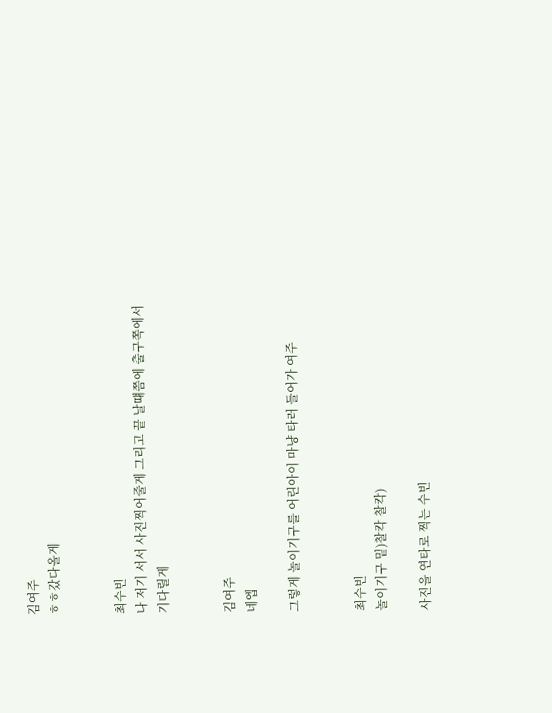김여주
ㅎㅎ갔다올게


최수빈
나 저기 서서 사진찍어줄게 그리고 끝 날떄쯤에 출구쪽에서 기다릴게


김여주
네엡

그렇게 놀이기구를 어린아이 마냥 타러 들어가 여주


최수빈
놀이기구 밑)찰칵 찰칵)

사진을 연타로 찍는 수빈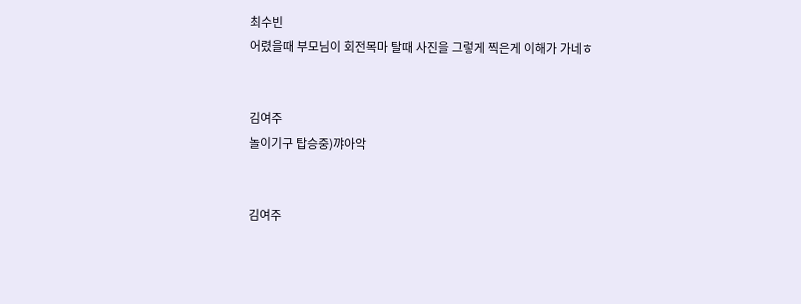최수빈
어렸을때 부모님이 회전목마 탈때 사진을 그렇게 찍은게 이해가 가네ㅎ


김여주
놀이기구 탑승중)꺄아악


김여주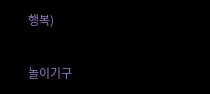행복)

놀이기구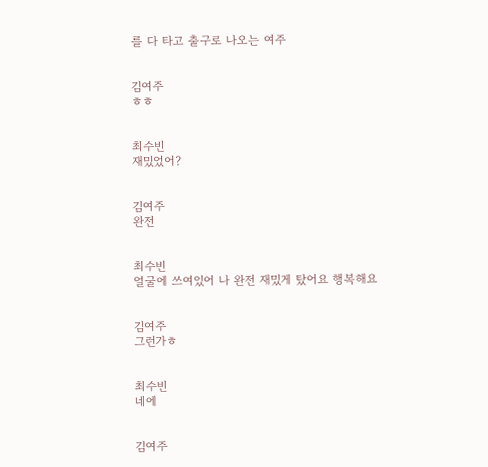를 다 타고 출구로 나오는 여주


김여주
ㅎㅎ


최수빈
재밌었어?


김여주
완전


최수빈
얼굴에 쓰여있어 나 완전 재밌게 탔어요 행복해요


김여주
그런가ㅎ


최수빈
네에


김여주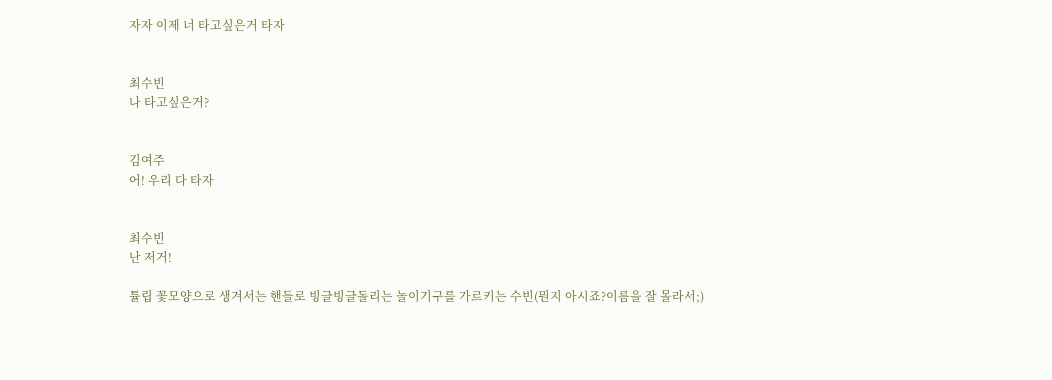자자 이제 너 타고싶은거 타자


최수빈
나 타고싶은거?


김여주
어! 우리 다 타자


최수빈
난 저거!

튤립 꽃모양으로 생겨서는 핸들로 빙글빙글돌리는 놀이기구를 가르키는 수빈(뭔지 아시죠?이름을 잘 몰라서;)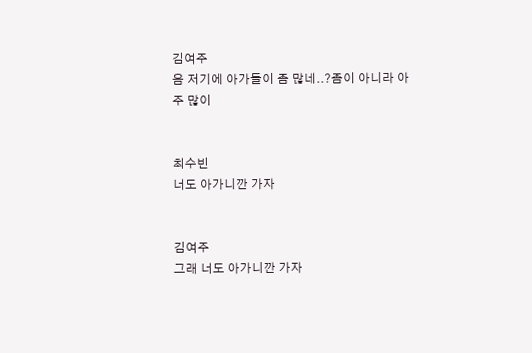김여주
음 저기에 아가들이 좀 많네..?좀이 아니라 아주 많이


최수빈
너도 아가니깐 가자


김여주
그래 너도 아가니깐 가자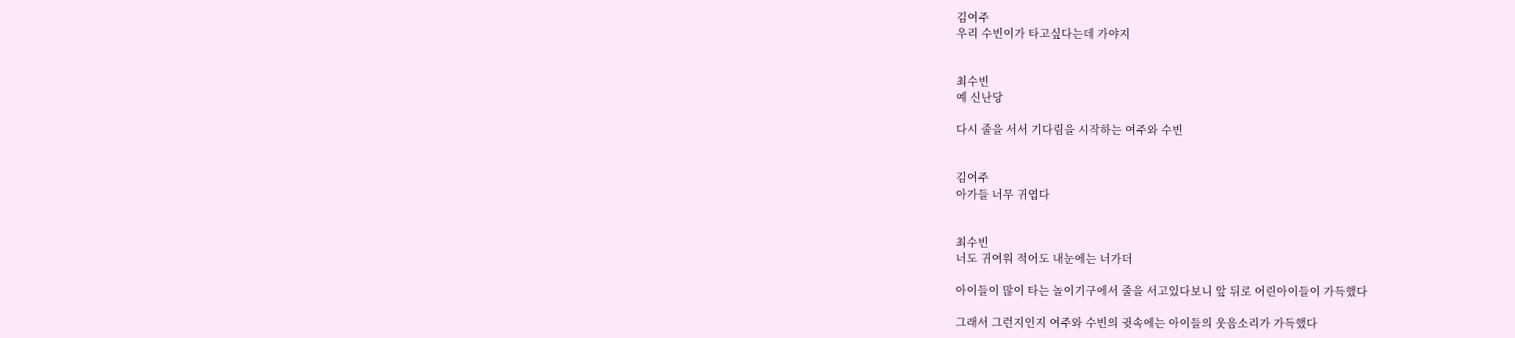김여주
우리 수빈이가 타고싶다는데 가야지


최수빈
예 신난당

다시 줄을 서서 기다림을 시작하는 여주와 수빈


김여주
아가들 너무 귀엽다


최수빈
너도 귀여워 적어도 내눈에는 너가더

아이들이 많이 타는 놀이기구에서 줄을 서고있다보니 앞 뒤로 어린아이들이 가득했다

그래서 그런지인지 여주와 수빈의 귓속에는 아이들의 웃음소리가 가득했다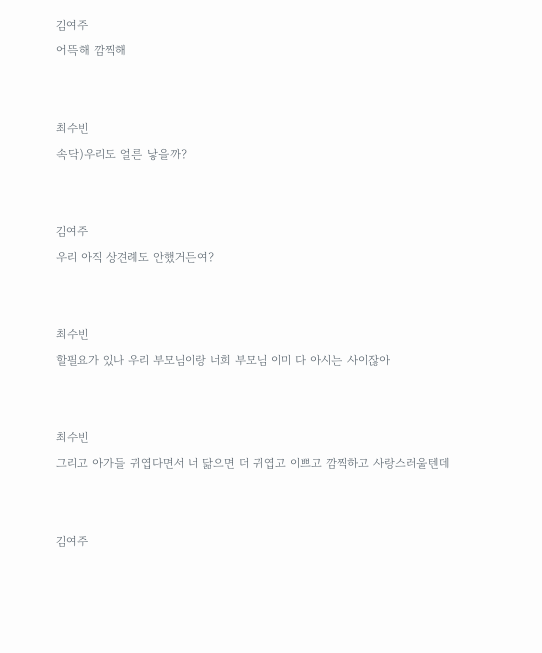김여주
어뜩해 깜찍해


최수빈
속닥)우리도 얼른 낳을까?


김여주
우리 아직 상견례도 안했거든여?


최수빈
할필요가 있나 우리 부모님이랑 너희 부모님 이미 다 아시는 사이잖아


최수빈
그리고 아가들 귀엽다면서 너 닮으면 더 귀엽고 이쁘고 깜찍하고 사랑스러울텐데


김여주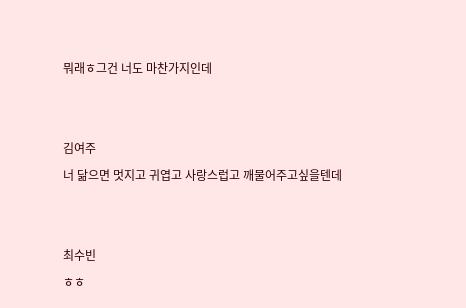뭐래ㅎ그건 너도 마찬가지인데


김여주
너 닮으면 멋지고 귀엽고 사랑스럽고 깨물어주고싶을텐데


최수빈
ㅎㅎ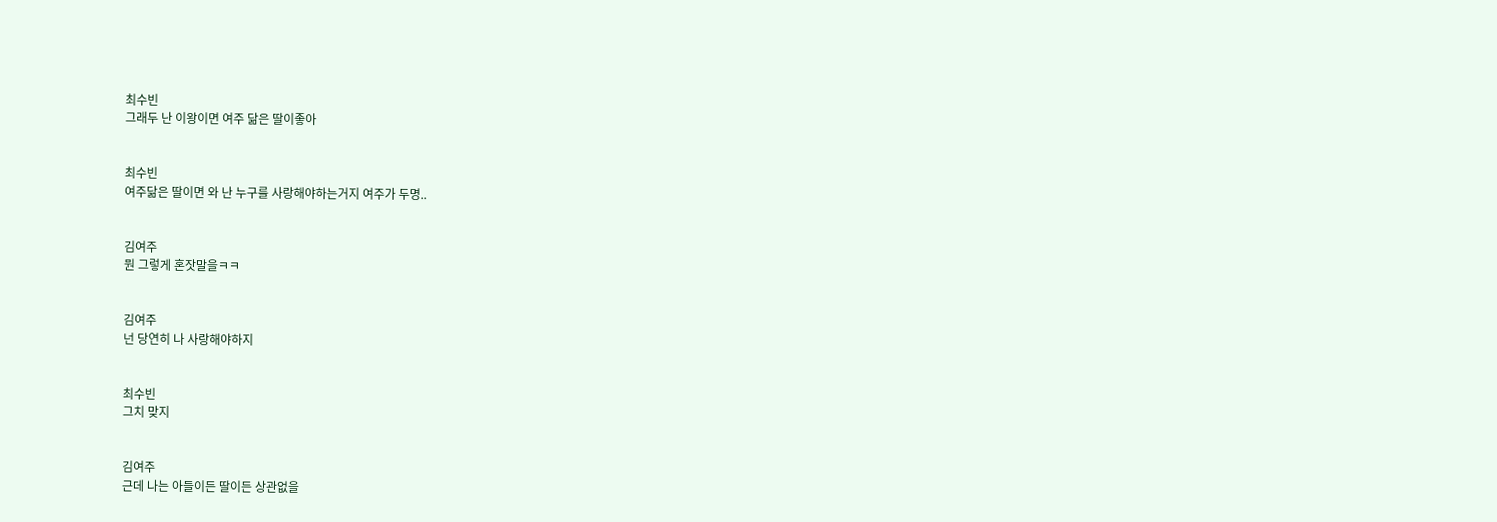최수빈
그래두 난 이왕이면 여주 닮은 딸이좋아


최수빈
여주닮은 딸이면 와 난 누구를 사랑해야하는거지 여주가 두명..


김여주
뭔 그렇게 혼잣말을ㅋㅋ


김여주
넌 당연히 나 사랑해야하지


최수빈
그치 맞지


김여주
근데 나는 아들이든 딸이든 상관없을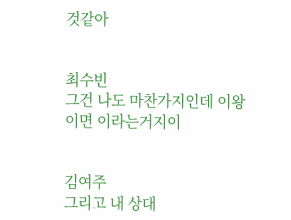것같아


최수빈
그건 나도 마찬가지인데 이왕이면 이라는거지이


김여주
그리고 내 상대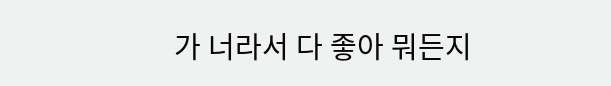가 너라서 다 좋아 뭐든지